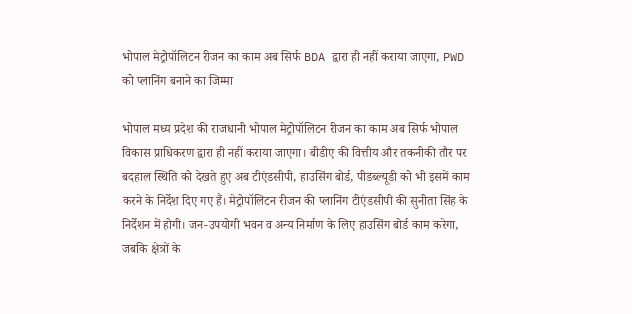भोपाल मेट्रोपॉलिटन रीजन का काम अब सिर्फ BDA द्वारा ही नहीं कराया जाएगा, PWD को प्लानिंग बनाने का जिम्मा

भोपाल मध्य प्रदेश की राजधानी भोपाल मेट्रोपॉलिटन रीजन का काम अब सिर्फ भोपाल विकास प्राधिकरण द्वारा ही नहीं कराया जाएगा। बीडीए की वित्तीय और तकनीकी तौर पर बदहाल स्थिति को देखते हुए अब टीएंडसीपी, हाउसिंग बोर्ड, पीडब्ल्यूडी को भी इसमें काम करने के निर्देश दिए गए हैं। मेट्रोपॉलिटन रीजन की प्लानिंग टीएंडसीपी की सुनीता सिंह के निर्देशन में होगी। जन-उपयोगी भवन व अन्य निर्माण के लिए हाउसिंग बोर्ड काम करेगा, जबकि क्षेत्रों के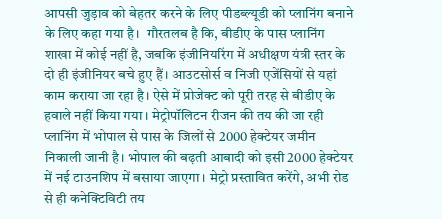आपसी जुड़ाव को बेहतर करने के लिए पीडब्ल्यूडी को प्लानिंग बनाने के लिए कहा गया है।  गौरतलब है कि, बीडीए के पास प्लानिंग शाखा में कोई नहीं है, जबकि इंजीनियरिंग में अधीक्षण यंत्री स्तर के दो ही इंजीनियर बचे हुए हैं। आउटसोर्स व निजी एजेंसियों से यहां काम कराया जा रहा है। ऐसे में प्रोजेक्ट को पूरी तरह से बीडीए के हवाले नहीं किया गया। मेट्रोपॉलिटन रीजन की तय की जा रही प्लानिंग में भोपाल से पास के जिलों से 2000 हेक्टेयर जमीन निकाली जानी है। भोपाल की बढ़ती आबादी को इसी 2000 हेक्टेयर में नई टाउनशिप में बसाया जाएगा। मेट्रो प्रस्तावित करेंगे, अभी रोड से ही कनेक्टिविटी तय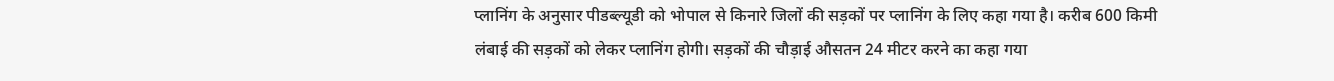प्लानिंग के अनुसार पीडब्ल्यूडी को भोपाल से किनारे जिलों की सड़कों पर प्लानिंग के लिए कहा गया है। करीब 600 किमी लंबाई की सड़कों को लेकर प्लानिंग होगी। सड़कों की चौड़ाई औसतन 24 मीटर करने का कहा गया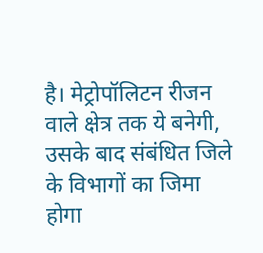है। मेट्रोपॉलिटन रीजन वाले क्षेत्र तक ये बनेगी, उसके बाद संबंधित जिले के विभागों का जिमा होगा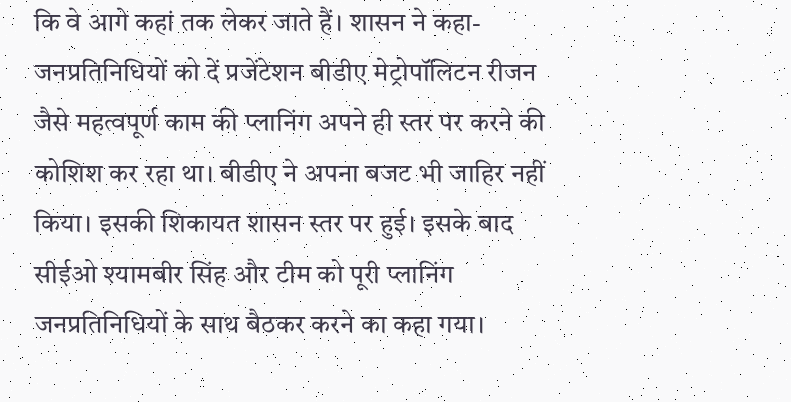कि वे आगे कहां तक लेकर जाते हैं। शासन ने कहा- जनप्रतिनिधियों को दें प्रजेंटेशन बीडीए मेट्रोपॉलिटन रीजन जैसे महत्वपूर्ण काम की प्लानिंग अपने ही स्तर पर करने की कोशिश कर रहा था। बीडीए ने अपना बजट भी जाहिर नहीं किया। इसकी शिकायत शासन स्तर पर हुई। इसके बाद सीईओ श्यामबीर सिंह और टीम को पूरी प्लानिंग जनप्रतिनिधियों के साथ बैठकर करने का कहा गया।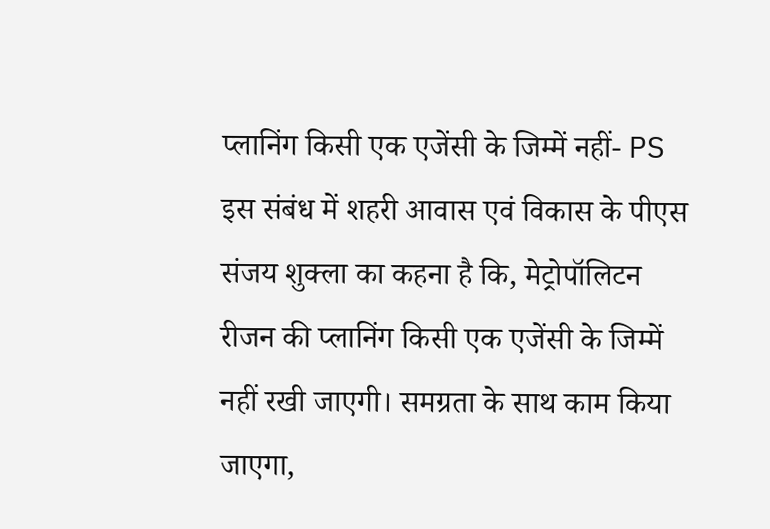प्लानिंग किसी एक एजेंसी के जिम्में नहीं- PS इस संबंध में शहरी आवास एवं विकास के पीएस संजय शुक्ला का कहना है कि, मेट्रोपॉलिटन रीजन की प्लानिंग किसी एक एजेंसी के जिम्में नहीं रखी जाएगी। समग्रता के साथ काम किया जाएगा,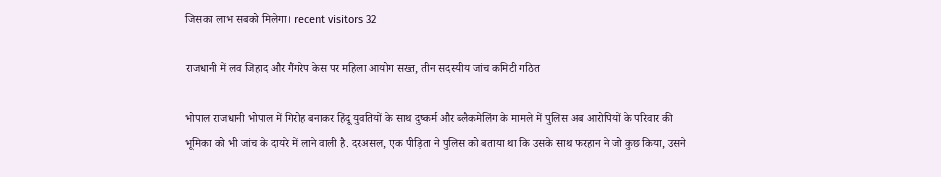जिसका लाभ सबको मिलेगा। recent visitors 32

राजधानी में लव जिहाद और गैंगरेप केस पर महिला आयोग सख्त, तीन सदस्यीय जांच कमिटी गठित

भोपाल राजधानी भोपाल में गिरोह बनाकर हिंदू युवतियों के साथ दुष्कर्म और ब्लैकमेलिंग के मामले में पुलिस अब आरोपियों के परिवार की भूमिका को भी जांच के दायरे में लाने वाली है. दरअसल, एक पीड़िता ने पुलिस को बताया था कि उसके साथ फरहान ने जो कुछ किया, उसने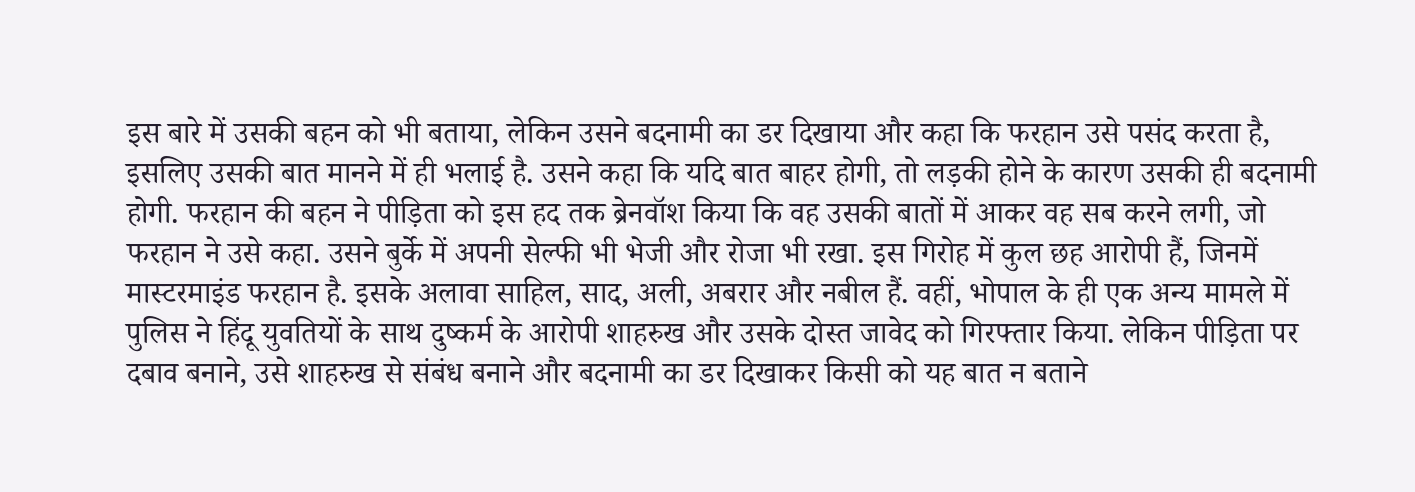इस बारे में उसकी बहन को भी बताया, लेकिन उसने बदनामी का डर दिखाया और कहा कि फरहान उसे पसंद करता है, इसलिए उसकी बात मानने में ही भलाई है. उसने कहा कि यदि बात बाहर होगी, तो लड़की होने के कारण उसकी ही बदनामी होगी. फरहान की बहन ने पीड़िता को इस हद तक ब्रेनवॉश किया कि वह उसकी बातों में आकर वह सब करने लगी, जो फरहान ने उसे कहा. उसने बुर्के में अपनी सेल्फी भी भेजी और रोजा भी रखा. इस गिरोह में कुल छह आरोपी हैं, जिनमें मास्टरमाइंड फरहान है. इसके अलावा साहिल, साद, अली, अबरार और नबील हैं. वहीं, भोपाल के ही एक अन्य मामले में पुलिस ने हिंदू युवतियों के साथ दुष्कर्म के आरोपी शाहरुख और उसके दोस्त जावेद को गिरफ्तार किया. लेकिन पीड़िता पर दबाव बनाने, उसे शाहरुख से संबंध बनाने और बदनामी का डर दिखाकर किसी को यह बात न बताने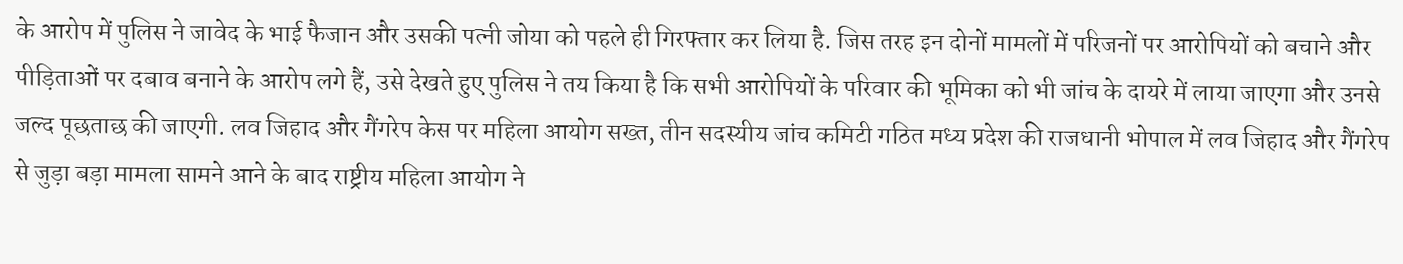के आरोप में पुलिस ने जावेद के भाई फैजान और उसकी पत्नी जोया को पहले ही गिरफ्तार कर लिया है. जिस तरह इन दोनों मामलों में परिजनों पर आरोपियों को बचाने और पीड़िताओं पर दबाव बनाने के आरोप लगे हैं, उसे देखते हुए पुलिस ने तय किया है कि सभी आरोपियों के परिवार की भूमिका को भी जांच के दायरे में लाया जाएगा और उनसे जल्द पूछताछ की जाएगी. लव जिहाद और गैंगरेप केस पर महिला आयोग सख्त, तीन सदस्यीय जांच कमिटी गठित मध्य प्रदेश की राजधानी भोपाल में लव जिहाद और गैंगरेप से जुड़ा बड़ा मामला सामने आने के बाद राष्ट्रीय महिला आयोग ने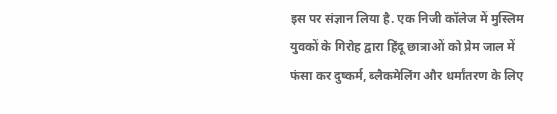इस पर संज्ञान लिया है. एक निजी कॉलेज में मुस्लिम युवकों के गिरोह द्वारा हिंदू छात्राओं को प्रेम जाल में फंसा कर दुष्कर्म, ब्लैकमेलिंग और धर्मांतरण के लिए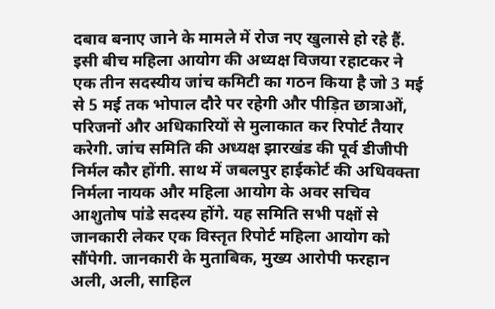दबाव बनाए जाने के मामले में रोज नए खुलासे हो रहे हैं. इसी बीच महिला आयोग की अध्यक्ष विजया रहाटकर ने एक तीन सदस्यीय जांच कमिटी का गठन किया है जो 3 मई से 5 मई तक भोपाल दौरे पर रहेगी और पीड़ित छात्राओं, परिजनों और अधिकारियों से मुलाकात कर रिपोर्ट तैयार करेगी. जांच समिति की अध्यक्ष झारखंड की पूर्व डीजीपी निर्मल कौर होंगी. साथ में जबलपुर हाईकोर्ट की अधिवक्ता निर्मला नायक और महिला आयोग के अवर सचिव आशुतोष पांडे सदस्य होंगे. यह समिति सभी पक्षों से जानकारी लेकर एक विस्तृत रिपोर्ट महिला आयोग को सौंपेगी. जानकारी के मुताबिक, मुख्य आरोपी फरहान अली, अली, साहिल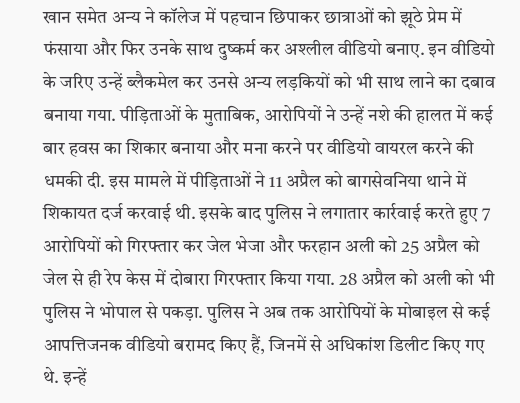खान समेत अन्य ने कॉलेज में पहचान छिपाकर छात्राओं को झूठे प्रेम में फंसाया और फिर उनके साथ दुष्कर्म कर अश्लील वीडियो बनाए. इन वीडियो के जरिए उन्हें ब्लैकमेल कर उनसे अन्य लड़कियों को भी साथ लाने का दबाव बनाया गया. पीड़िताओं के मुताबिक, आरोपियों ने उन्हें नशे की हालत में कई बार हवस का शिकार बनाया और मना करने पर वीडियो वायरल करने की धमकी दी. इस मामले में पीड़िताओं ने 11 अप्रैल को बागसेवनिया थाने में शिकायत दर्ज करवाई थी. इसके बाद पुलिस ने लगातार कार्रवाई करते हुए 7 आरोपियों को गिरफ्तार कर जेल भेजा और फरहान अली को 25 अप्रैल को जेल से ही रेप केस में दोबारा गिरफ्तार किया गया. 28 अप्रैल को अली को भी पुलिस ने भोपाल से पकड़ा. पुलिस ने अब तक आरोपियों के मोबाइल से कई आपत्तिजनक वीडियो बरामद किए हैं, जिनमें से अधिकांश डिलीट किए गए थे. इन्हें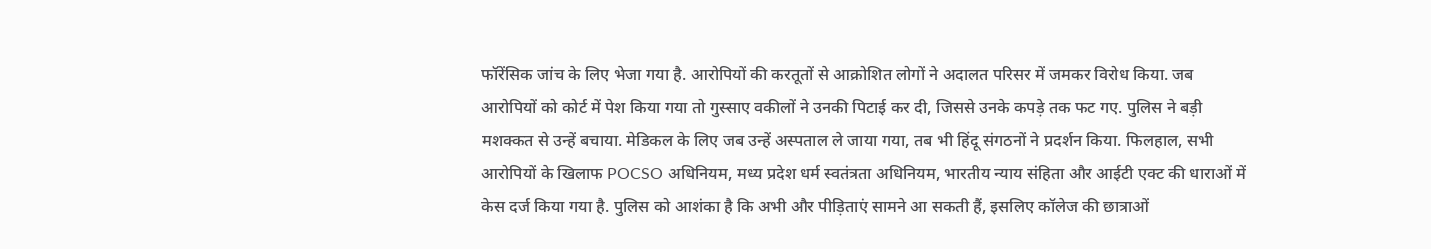फॉरेंसिक जांच के लिए भेजा गया है. आरोपियों की करतूतों से आक्रोशित लोगों ने अदालत परिसर में जमकर विरोध किया. जब आरोपियों को कोर्ट में पेश किया गया तो गुस्साए वकीलों ने उनकी पिटाई कर दी, जिससे उनके कपड़े तक फट गए. पुलिस ने बड़ी मशक्कत से उन्हें बचाया. मेडिकल के लिए जब उन्हें अस्पताल ले जाया गया, तब भी हिंदू संगठनों ने प्रदर्शन किया. फिलहाल, सभी आरोपियों के खिलाफ POCSO अधिनियम, मध्य प्रदेश धर्म स्वतंत्रता अधिनियम, भारतीय न्याय संहिता और आईटी एक्ट की धाराओं में केस दर्ज किया गया है. पुलिस को आशंका है कि अभी और पीड़िताएं सामने आ सकती हैं, इसलिए कॉलेज की छात्राओं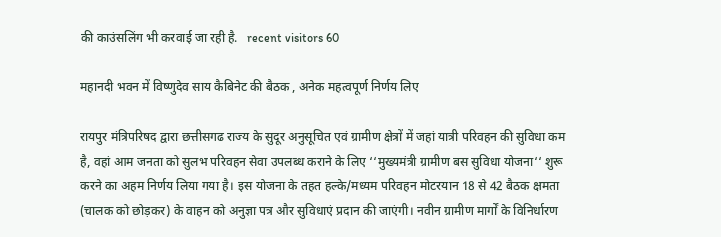की काउंसलिंग भी करवाई जा रही है.   recent visitors 60

महानदी भवन में विष्णुदेव साय कैबिनेट की बैठक , अनेक महत्वपूर्ण निर्णय लिए

रायपुर मंत्रिपरिषद द्वारा छत्तीसगढ राज्य के सुदूर अनुसूचित एवं ग्रामीण क्षेत्रों में जहां यात्री परिवहन की सुविधा कम है, वहां आम जनता को सुलभ परिवहन सेवा उपलब्ध कराने के लिए ‘‘मुख्यमंत्री ग्रामीण बस सुविधा योजना‘‘ शुरू करने का अहम निर्णय लिया गया है। इस योजना के तहत हल्के/मध्यम परिवहन मोटरयान 18 से 42 बैठक क्षमता (चालक को छोड़कर) के वाहन को अनुज्ञा पत्र और सुविधाएं प्रदान की जाएंगी। नवीन ग्रामीण मार्गों के विनिर्धारण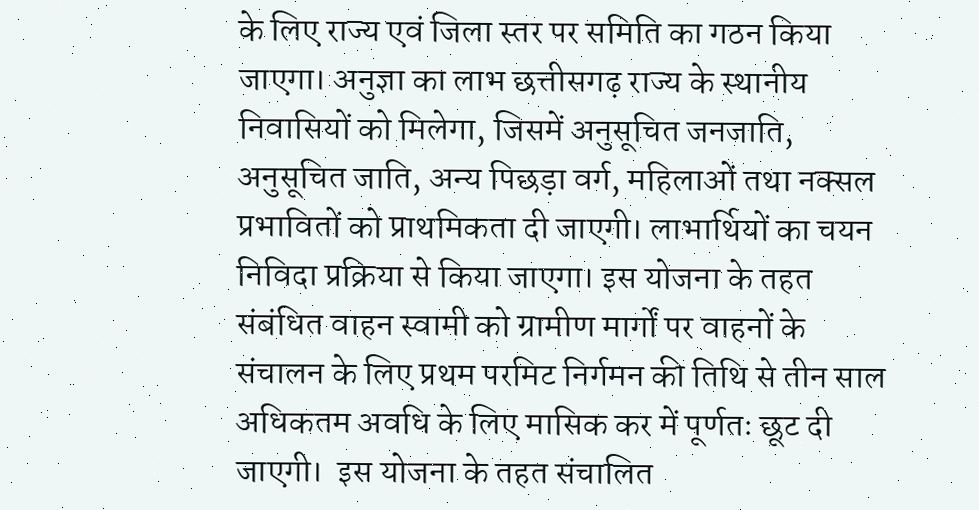के लिए राज्य एवं जिला स्तर पर समिति का गठन किया जाएगा। अनुज्ञा का लाभ छत्तीसगढ़ राज्य के स्थानीय निवासियों को मिलेगा, जिसमें अनुसूचित जनजाति, अनुसूचित जाति, अन्य पिछड़ा वर्ग, महिलाओं तथा नक्सल प्रभावितों को प्राथमिकता दी जाएगी। लाभार्थियों का चयन निविदा प्रक्रिया से किया जाएगा। इस योजना के तहत संबंधित वाहन स्वामी को ग्रामीण मार्गों पर वाहनों के संचालन के लिए प्रथम परमिट निर्गमन की तिथि से तीन साल अधिकतम अवधि के लिए मासिक कर में पूर्णतः छूट दी जाएगी।  इस योजना के तहत संचालित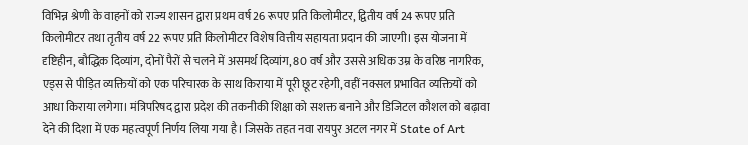विभिन्न श्रेणी के वाहनों को राज्य शासन द्वारा प्रथम वर्ष 26 रूपए प्रति किलोमीटर, द्वितीय वर्ष 24 रूपए प्रति किलोमीटर तथा तृतीय वर्ष 22 रूपए प्रति किलोमीटर विशेष वित्तीय सहायता प्रदान की जाएगी। इस योजना में दृष्टिहीन, बौद्धिक दिव्यांग, दोनों पैरों से चलने में असमर्थ दिव्यांग, 80 वर्ष और उससे अधिक उम्र के वरिष्ठ नागरिक, एड्स से पीड़ित व्यक्तियों को एक परिचारक के साथ किराया में पूरी छूट रहेगी, वहीं नक्सल प्रभावित व्यक्तियों को आधा किराया लगेगा। मंत्रिपरिषद द्वारा प्रदेश की तकनीकी शिक्षा को सशक्त बनाने और डिजिटल कौशल को बढ़ावा देने की दिशा में एक महत्वपूर्ण निर्णय लिया गया है। जिसके तहत नवा रायपुर अटल नगर में State of Art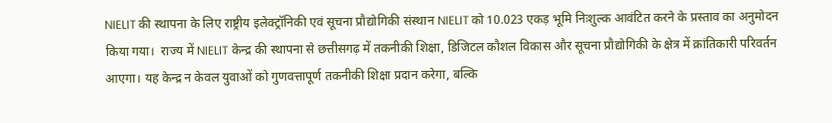NIELIT की स्थापना के लिए राष्ट्रीय इलेक्ट्रॉनिकी एवं सूचना प्रौद्योगिकी संस्थान NIELIT को 10.023 एकड़ भूमि निःशुल्क आवंटित करने के प्रस्ताव का अनुमोदन किया गया।  राज्य में NIELIT केन्द्र की स्थापना से छत्तीसगढ़ में तकनीकी शिक्षा, डिजिटल कौशल विकास और सूचना प्रौद्योगिकी के क्षेत्र में क्रांतिकारी परिवर्तन आएगा। यह केन्द्र न केवल युवाओं को गुणवत्तापूर्ण तकनीकी शिक्षा प्रदान करेगा, बल्कि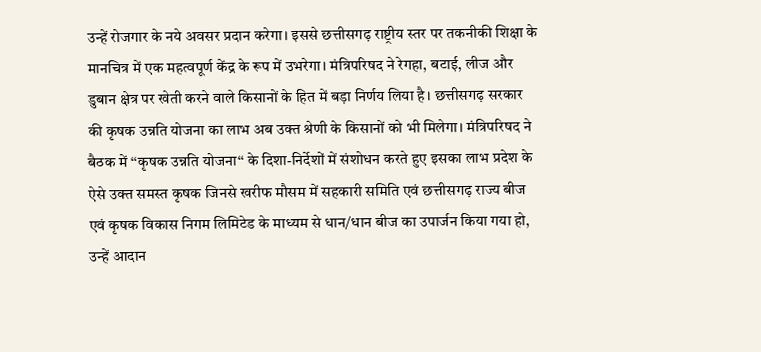उन्हें रोजगार के नये अवसर प्रदान करेगा। इससे छत्तीसगढ़ राष्ट्रीय स्तर पर तकनीकी शिक्षा के मानचित्र में एक महत्वपूर्ण केंद्र के रूप में उभरेगा। मंत्रिपरिषद ने रेगहा, बटाई, लीज और डुबान क्षेत्र पर खेती करने वाले किसानों के हित में बड़ा निर्णय लिया है। छत्तीसगढ़ सरकार की कृषक उन्नति योजना का लाभ अब उक्त श्रेणी के किसानों को भी मिलेगा। मंत्रिपरिषद ने बैठक में ‘‘कृषक उन्नति योजना‘‘ के दिशा-निर्देशों में संशोधन करते हुए इसका लाभ प्रदेश के ऐसे उक्त समस्त कृषक जिनसे खरीफ मौसम में सहकारी समिति एवं छत्तीसगढ़ राज्य बीज एवं कृषक विकास निगम लिमिटेड के माध्यम से धान/धान बीज का उपार्जन किया गया हो, उन्हें आदान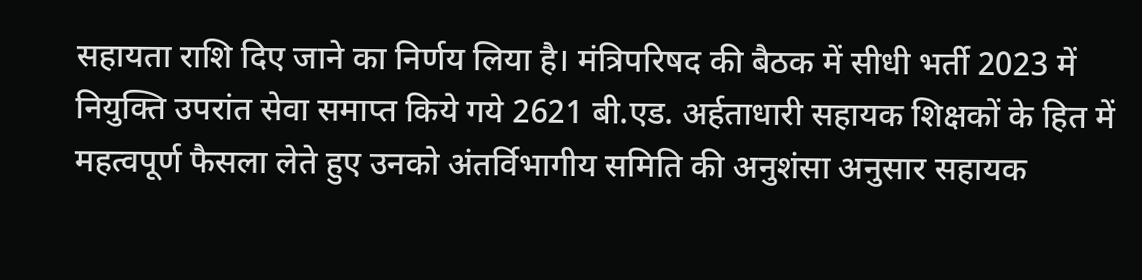सहायता राशि दिए जाने का निर्णय लिया है। मंत्रिपरिषद की बैठक में सीधी भर्ती 2023 में नियुक्ति उपरांत सेवा समाप्त किये गये 2621 बी.एड. अर्हताधारी सहायक शिक्षकों के हित में महत्वपूर्ण फैसला लेते हुए उनको अंतर्विभागीय समिति की अनुशंसा अनुसार सहायक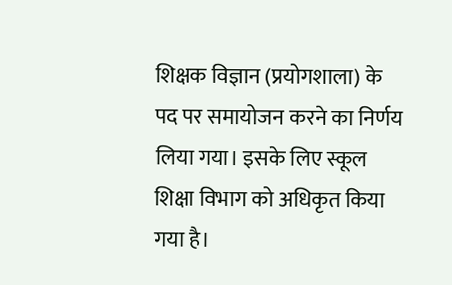शिक्षक विज्ञान (प्रयोगशाला) के पद पर समायोजन करने का निर्णय लिया गया। इसके लिए स्कूल शिक्षा विभाग को अधिकृत किया गया है।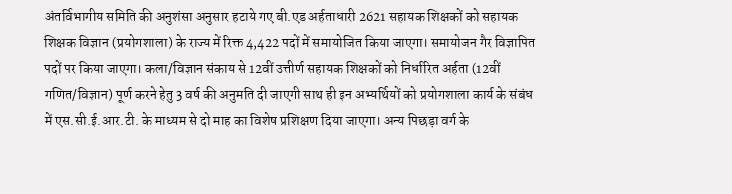अंतर्विभागीय समिति की अनुशंसा अनुसार हटाये गए बी.एड अर्हताधारी 2621 सहायक शिक्षकों को सहायक शिक्षक विज्ञान (प्रयोगशाला) के राज्य में रिक्त 4,422 पदों में समायोजित किया जाएगा। समायोजन गैर विज्ञापित पदों पर किया जाएगा। कला/विज्ञान संकाय से 12वीं उत्तीर्ण सहायक शिक्षकों को निर्धारित अर्हता (12वीं गणित/विज्ञान) पूर्ण करने हेतु 3 वर्ष की अनुमति दी जाएगी साथ ही इन अभ्यर्थियों को प्रयोगशाला कार्य के संबंध में एस.सी.ई.आर.टी. के माध्यम से दो माह का विशेष प्रशिक्षण दिया जाएगा। अन्य पिछड़ा वर्ग के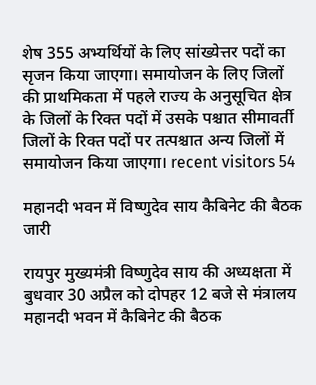शेष 355 अभ्यर्थियों के लिए सांख्येत्तर पदों का सृजन किया जाएगा। समायोजन के लिए जिलों की प्राथमिकता में पहले राज्य के अनुसूचित क्षेत्र के जिलों के रिक्त पदों में उसके पश्चात सीमावर्ती जिलों के रिक्त पदों पर तत्पश्चात अन्य जिलों में समायोजन किया जाएगा। recent visitors 54

महानदी भवन में विष्णुदेव साय कैबिनेट की बैठक जारी

रायपुर मुख्यमंत्री विष्णुदेव साय की अध्यक्षता में बुधवार 30 अप्रैल को दोपहर 12 बजे से मंत्रालय महानदी भवन में कैबिनेट की बैठक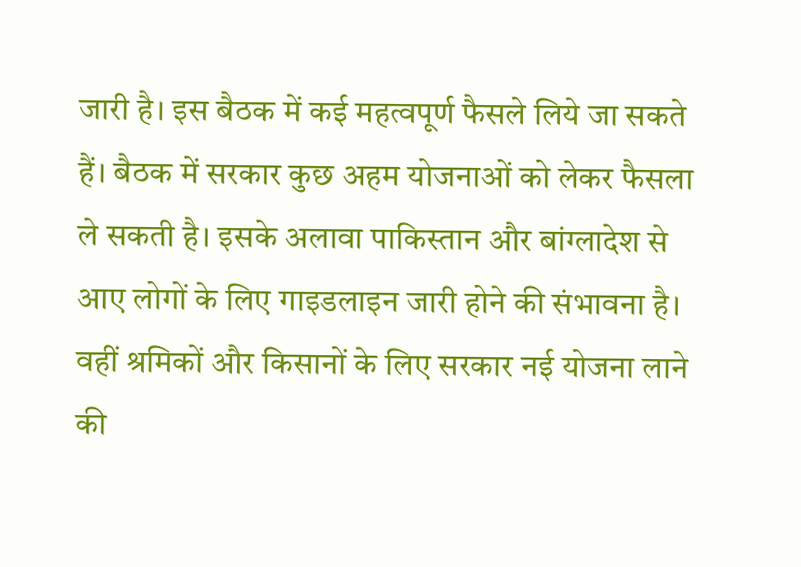जारी है। इस बैठक में कई महत्वपूर्ण फैसले लिये जा सकते हैं। बैठक में सरकार कुछ अहम योजनाओं को लेकर फैसला ले सकती है। इसके अलावा पाकिस्तान और बांग्लादेश से आए लोगों के लिए गाइडलाइन जारी होने की संभावना है। वहीं श्रमिकों और किसानों के लिए सरकार नई योजना लाने की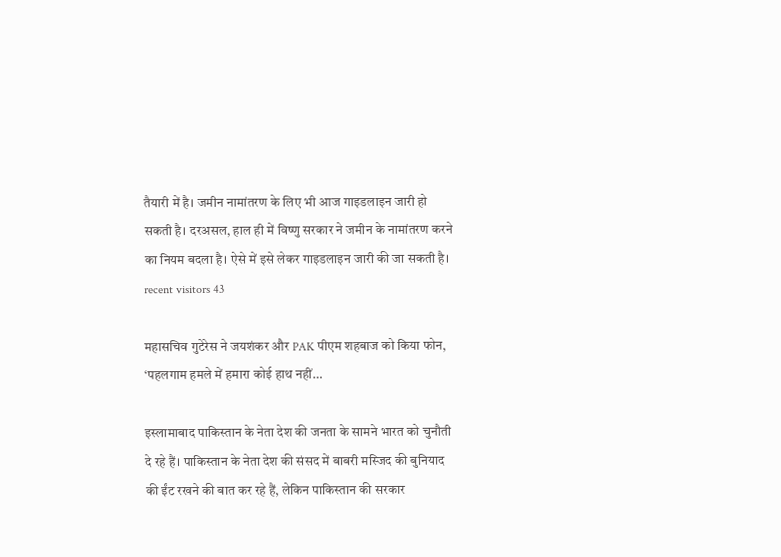तैयारी में है। जमीन नामांतरण के लिए भी आज गाइडलाइन जारी हो सकती है। दरअसल, हाल ही में विष्णु सरकार ने जमीन के नामांतरण करने का नियम बदला है। ऐसे में इसे लेकर गाइडलाइन जारी की जा सकती है। recent visitors 43

महासचिव गुटेरेस ने जयशंकर और PAK पीएम शहबाज को किया फोन, ‘पहलगाम हमले में हमारा कोई हाथ नहीं…

इस्लामाबाद पाकिस्तान के नेता देश की जनता के सामने भारत को चुनौती दे रहे हैं। पाकिस्तान के नेता देश की संसद में बाबरी मस्जिद की बुनियाद की ईंट रखने की बात कर रहे हैं, लेकिन पाकिस्तान की सरकार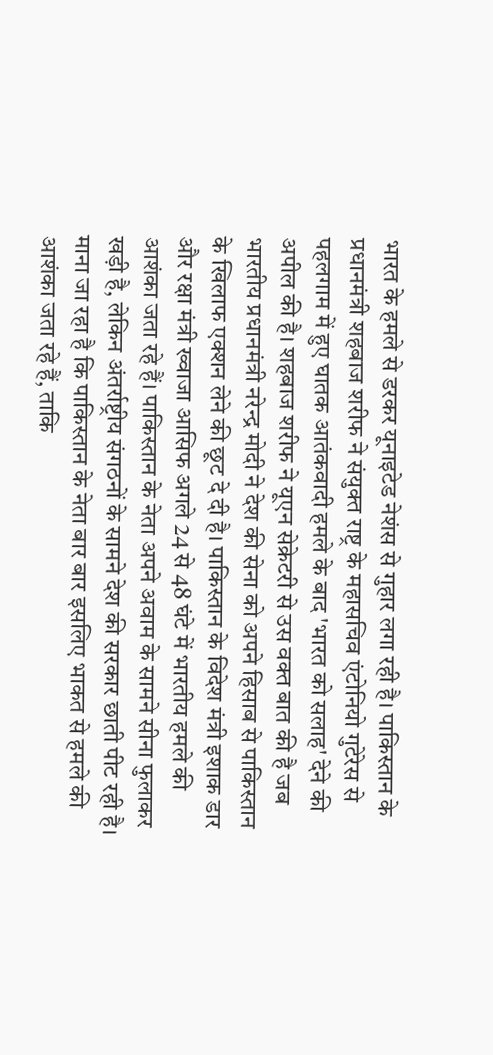भारत के हमले से डरकर यूनाइटेड नेशंस से गुहार लगा रही है। पाकिस्तान के प्रधानमंत्री शहबाज शरीफ ने संयुक्त राष्ट्र के महासचिव एंटोनियो गुटेरेस से पहलगाम में हुए घातक आतंकवादी हमले के बाद 'भारत को सलाह' देने की अपील की है। शहबाज शरीफ ने यूएन सेक्रेटरी से उस वक्त बात की है जब भारतीय प्रधानमंत्री नरेन्द्र मोदी ने देश की सेना को अपने हिसाब से पाकिस्तान के खिलाफ एक्शन लेने की छूट दे दी है। पाकिस्तान के विदेश मंत्री इशाक डार और रक्षा मंत्री ख्वाजा आसिफ अगले 24 से 48 घंटे में भारतीय हमले की आशंका जता रहे हैं। पाकिस्तान के नेता अपने अवाम के सामने सीना फुलाकर खड़ी है, लेकिन अंतर्राष्ट्रीय संगठनों के सामने देश की सरकार छाती पीट रही है। माना जा रहा है कि पाकिस्तान के नेता बार बार इसलिए भाकत से हमले की आशंका जता रहे हैं, ताकि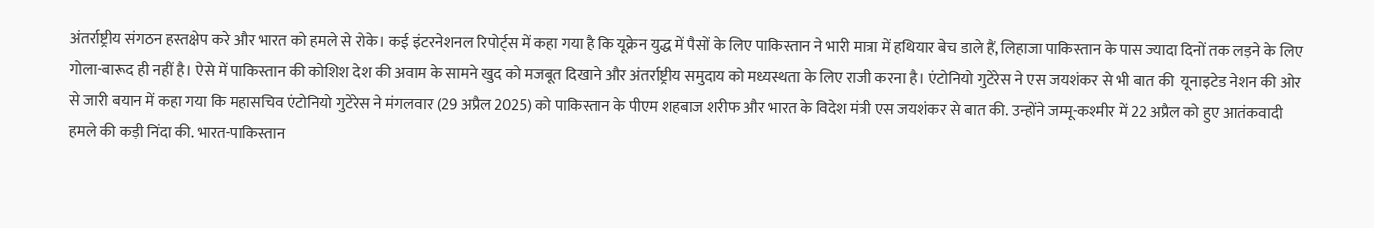अंतर्राष्ट्रीय संगठन हस्तक्षेप करे और भारत को हमले से रोके। कई इंटरनेशनल रिपोर्ट्स में कहा गया है कि यूक्रेन युद्ध में पैसों के लिए पाकिस्तान ने भारी मात्रा में हथियार बेच डाले हैं, लिहाजा पाकिस्तान के पास ज्यादा दिनों तक लड़ने के लिए गोला-बारूद ही नहीं है। ऐसे में पाकिस्तान की कोशिश देश की अवाम के सामने खुद को मजबूत दिखाने और अंतर्राष्ट्रीय समुदाय को मध्यस्थता के लिए राजी करना है। एंटोनियो गुटेरेस ने एस जयशंकर से भी बात की  यूनाइटेड नेशन की ओर से जारी बयान में कहा गया कि महासचिव एंटोनियो गुटेरेस ने मंगलवार (29 अप्रैल 2025) को पाकिस्तान के पीएम शहबाज शरीफ और भारत के विदेश मंत्री एस जयशंकर से बात की. उन्होंने जम्मू-कश्मीर में 22 अप्रैल को हुए आतंकवादी हमले की कड़ी निंदा की. भारत-पाकिस्तान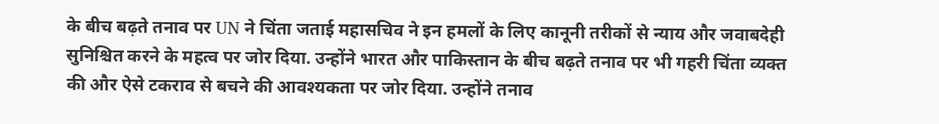के बीच बढ़ते तनाव पर UN ने चिंता जताई महासचिव ने इन हमलों के लिए कानूनी तरीकों से न्याय और जवाबदेही सुनिश्चित करने के महत्व पर जोर दिया. उन्होंने भारत और पाकिस्तान के बीच बढ़ते तनाव पर भी गहरी चिंता व्यक्त की और ऐसे टकराव से बचने की आवश्यकता पर जोर दिया. उन्होंने तनाव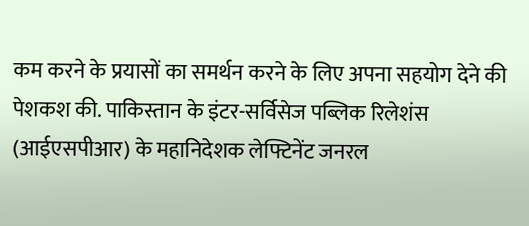कम करने के प्रयासों का समर्थन करने के लिए अपना सहयोग देने की पेशकश की. पाकिस्तान के इंटर-सर्विसेज पब्लिक रिलेशंस (आईएसपीआर) के महानिदेशक लेफ्टिनेंट जनरल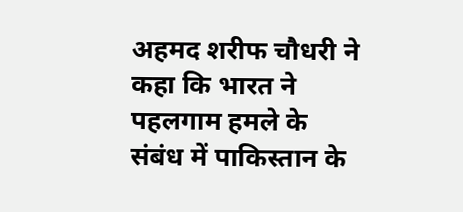अहमद शरीफ चौधरी ने कहा कि भारत ने पहलगाम हमले के संबंध में पाकिस्तान के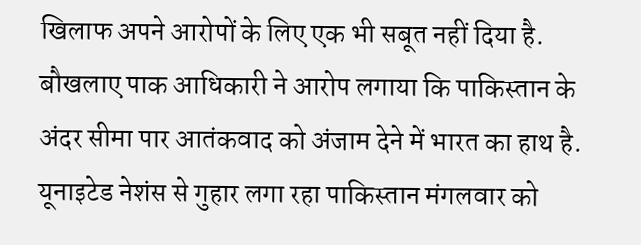खिलाफ अपने आरोपों के लिए एक भी सबूत नहीं दिया है. बौखलाए पाक आधिकारी ने आरोप लगाया कि पाकिस्तान के अंदर सीमा पार आतंकवाद को अंजाम देने में भारत का हाथ है. यूनाइटेड नेशंस से गुहार लगा रहा पाकिस्तान मंगलवार को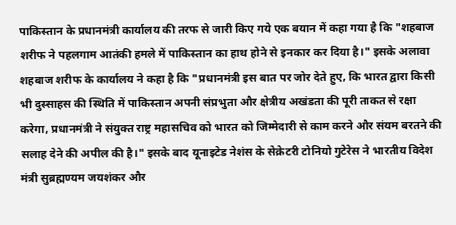पाकिस्तान के प्रधानमंत्री कार्यालय की तरफ से जारी किए गये एक बयान में कहा गया है कि "शहबाज शरीफ ने पहलगाम आतंकी हमले में पाकिस्तान का हाथ होने से इनकार कर दिया है।" इसके अलावा शहबाज शरीफ के कार्यालय ने कहा है कि "प्रधानमंत्री इस बात पर जोर देते हुए, कि भारत द्वारा किसी भी दुस्साहस की स्थिति में पाकिस्तान अपनी संप्रभुता और क्षेत्रीय अखंडता की पूरी ताकत से रक्षा करेगा, प्रधानमंत्री ने संयुक्त राष्ट्र महासचिव को भारत को जिम्मेदारी से काम करने और संयम बरतने की सलाह देने की अपील की है।" इसके बाद यूनाइटेड नेशंस के सेक्रेटरी टोनियो गुटेरेस ने भारतीय विदेश मंत्री सुब्रह्मण्यम जयशंकर और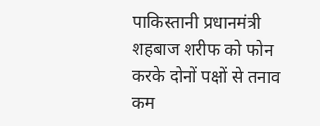पाकिस्तानी प्रधानमंत्री शहबाज शरीफ को फोन करके दोनों पक्षों से तनाव कम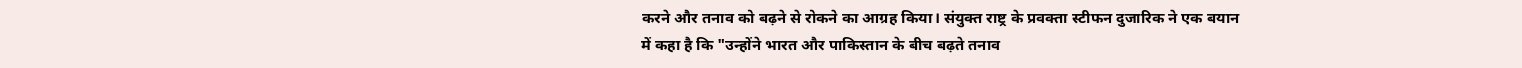करने और तनाव को बढ़ने से रोकने का आग्रह किया। संयुक्त राष्ट्र के प्रवक्ता स्टीफन दुजारिक ने एक बयान में कहा है कि "उन्होंने भारत और पाकिस्तान के बीच बढ़ते तनाव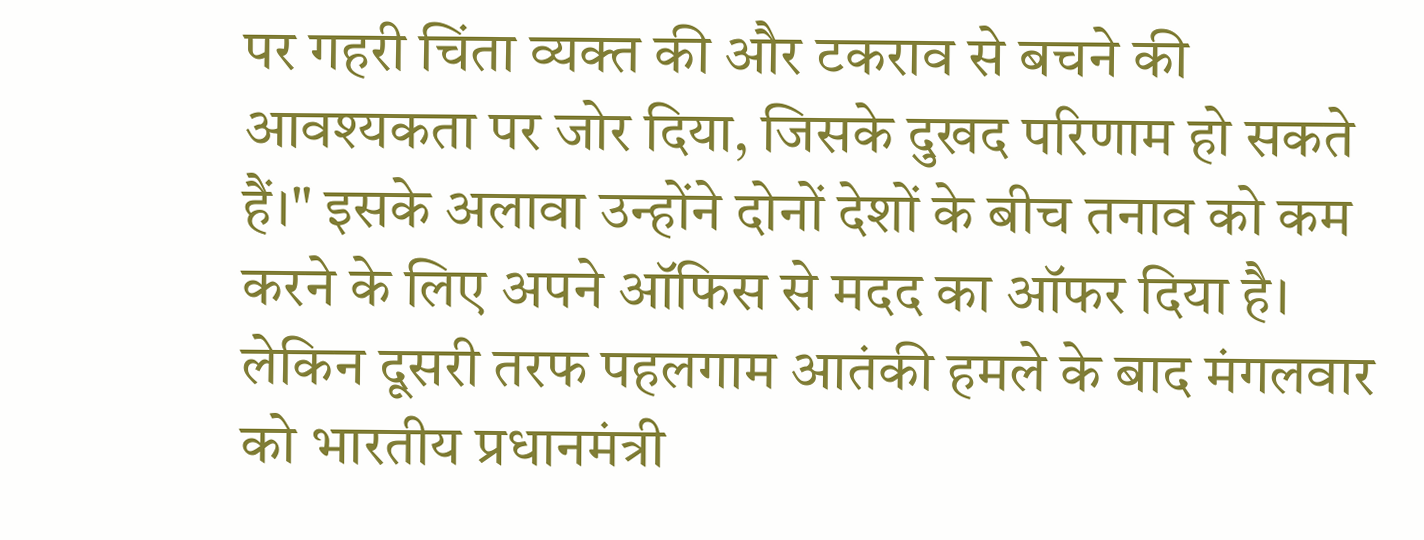पर गहरी चिंता व्यक्त की और टकराव से बचने की आवश्यकता पर जोर दिया, जिसके दुखद परिणाम हो सकते हैं।" इसके अलावा उन्होंने दोनों देशों के बीच तनाव को कम करने के लिए अपने ऑफिस से मदद का ऑफर दिया है। लेकिन दूसरी तरफ पहलगाम आतंकी हमले के बाद मंगलवार को भारतीय प्रधानमंत्री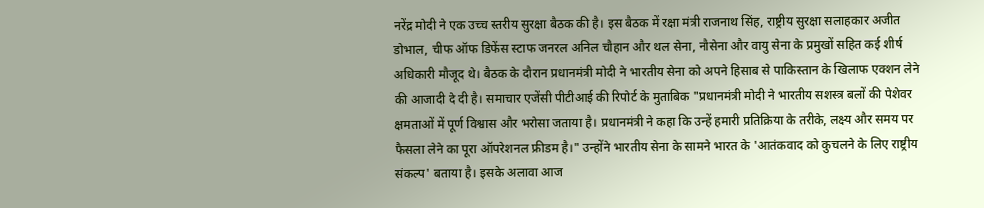नरेंद्र मोदी ने एक उच्च स्तरीय सुरक्षा बैठक की है। इस बैठक में रक्षा मंत्री राजनाथ सिंह, राष्ट्रीय सुरक्षा सलाहकार अजीत डोभाल, चीफ ऑफ डिफेंस स्टाफ जनरल अनिल चौहान और थल सेना, नौसेना और वायु सेना के प्रमुखों सहित कई शीर्ष अधिकारी मौजूद थे। बैठक के दौरान प्रधानमंत्री मोदी ने भारतीय सेना को अपने हिसाब से पाकिस्तान के खिलाफ एक्शन लेने की आजादी दे दी है। समाचार एजेंसी पीटीआई की रिपोर्ट के मुताबिक "प्रधानमंत्री मोदी ने भारतीय सशस्त्र बलों की पेशेवर क्षमताओं में पूर्ण विश्वास और भरोसा जताया है। प्रधानमंत्री ने कहा कि उन्हें हमारी प्रतिक्रिया के तरीके, लक्ष्य और समय पर फैसला लेने का पूरा ऑपरेशनल फ्रीडम है।" उन्होंने भारतीय सेना के सामने भारत के 'आतंकवाद को कुचलने के लिए राष्ट्रीय संकल्प' बताया है। इसके अलावा आज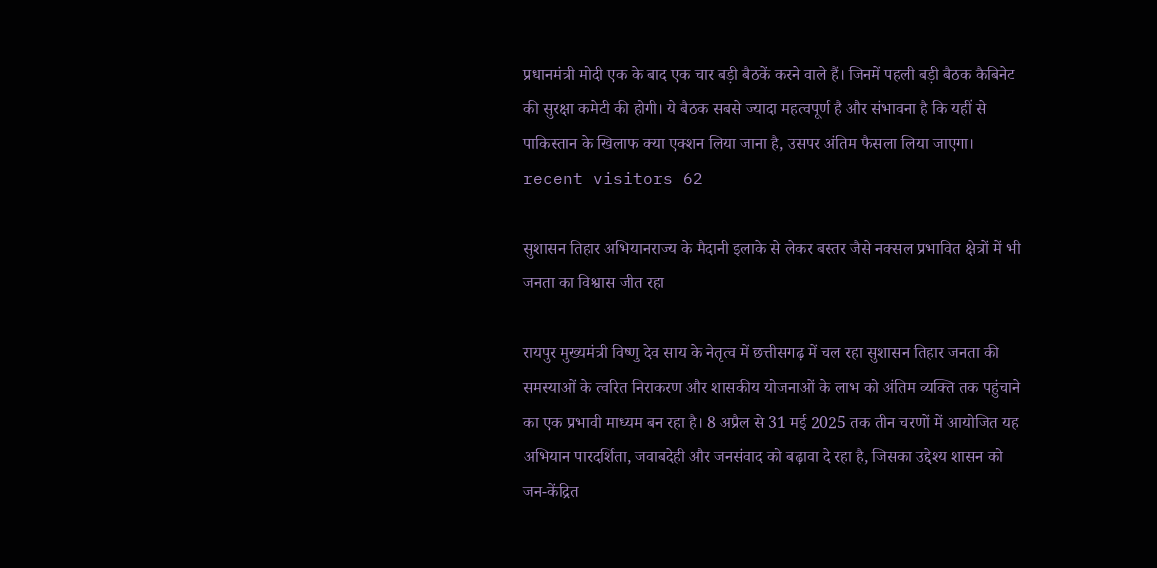प्रधानमंत्री मोदी एक के बाद एक चार बड़ी बैठकें करने वाले हैं। जिनमें पहली बड़ी बैठक कैबिनेट की सुरक्षा कमेटी की होगी। ये बैठक सबसे ज्यादा महत्वपूर्ण है और संभावना है कि यहीं से पाकिस्तान के खिलाफ क्या एक्शन लिया जाना है, उसपर अंतिम फैसला लिया जाएगा। recent visitors 62

सुशासन तिहार अभियानराज्य के मैदानी इलाके से लेकर बस्तर जैसे नक्सल प्रभावित क्षेत्रों में भी जनता का विश्वास जीत रहा

रायपुर मुख्यमंत्री विष्णु देव साय के नेतृत्व में छत्तीसगढ़ में चल रहा सुशासन तिहार जनता की समस्याओं के त्वरित निराकरण और शासकीय योजनाओं के लाभ को अंतिम व्यक्ति तक पहुंचाने का एक प्रभावी माध्यम बन रहा है। 8 अप्रैल से 31 मई 2025 तक तीन चरणों में आयोजित यह अभियान पारदर्शिता, जवाबदेही और जनसंवाद को बढ़ावा दे रहा है, जिसका उद्देश्य शासन को जन-केंद्रित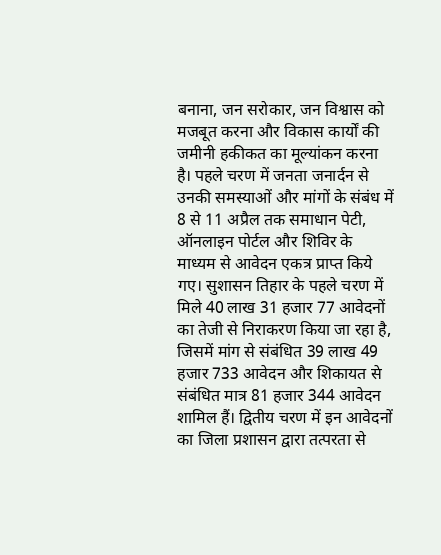बनाना, जन सरोकार, जन विश्वास को मजबूत करना और विकास कार्यों की जमीनी हकीकत का मूल्यांकन करना है। पहले चरण में जनता जनार्दन से उनकी समस्याओं और मांगों के संबंध में 8 से 11 अप्रैल तक समाधान पेटी, ऑनलाइन पोर्टल और शिविर के माध्यम से आवेदन एकत्र प्राप्त किये गए। सुशासन तिहार के पहले चरण में मिले 40 लाख 31 हजार 77 आवेदनों का तेजी से निराकरण किया जा रहा है, जिसमें मांग से संबंधित 39 लाख 49 हजार 733 आवेदन और शिकायत से संबंधित मात्र 81 हजार 344 आवेदन शामिल हैं। द्वितीय चरण में इन आवेदनों का जिला प्रशासन द्वारा तत्परता से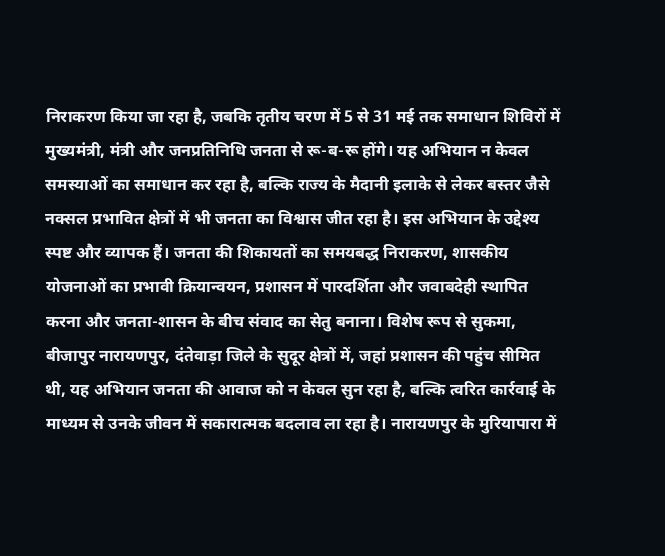निराकरण किया जा रहा है, जबकि तृतीय चरण में 5 से 31 मई तक समाधान शिविरों में मुख्यमंत्री, मंत्री और जनप्रतिनिधि जनता से रू-ब-रू होंगे। यह अभियान न केवल समस्याओं का समाधान कर रहा है, बल्कि राज्य के मैदानी इलाके से लेकर बस्तर जैसे नक्सल प्रभावित क्षेत्रों में भी जनता का विश्वास जीत रहा है। इस अभियान के उद्देश्य स्पष्ट और व्यापक हैं। जनता की शिकायतों का समयबद्ध निराकरण, शासकीय योजनाओं का प्रभावी क्रियान्वयन, प्रशासन में पारदर्शिता और जवाबदेही स्थापित करना और जनता-शासन के बीच संवाद का सेतु बनाना। विशेष रूप से सुकमा, बीजापुर नारायणपुर, दंतेवाड़ा जिले के सुदूर क्षेत्रों में, जहां प्रशासन की पहुंच सीमित थी, यह अभियान जनता की आवाज को न केवल सुन रहा है, बल्कि त्वरित कार्रवाई के माध्यम से उनके जीवन में सकारात्मक बदलाव ला रहा है। नारायणपुर के मुरियापारा में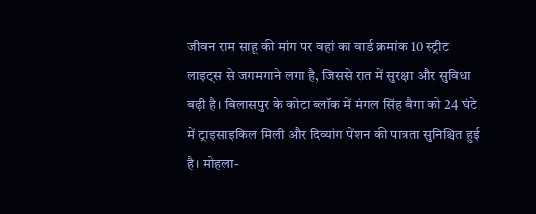जीवन राम साहू की मांग पर वहां का वार्ड क्रमांक 10 स्ट्रीट लाइट्स से जगमगाने लगा है, जिससे रात में सुरक्षा और सुविधा बढ़ी है। बिलासपुर के कोटा ब्लॉक में मंगल सिंह बैगा को 24 घंटे में ट्राइसाइकिल मिली और दिव्यांग पेंशन की पात्रता सुनिश्चित हुई है। मोहला-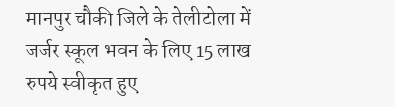मानपुर चौकी जिले के तेलीटोला में जर्जर स्कूल भवन के लिए 15 लाख रुपये स्वीकृत हुए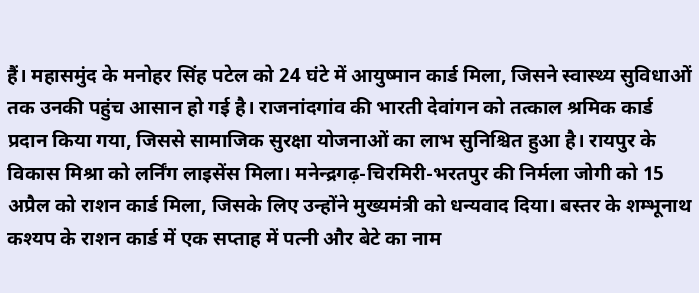हैं। महासमुंद के मनोहर सिंह पटेल को 24 घंटे में आयुष्मान कार्ड मिला, जिसने स्वास्थ्य सुविधाओं तक उनकी पहुंच आसान हो गई है। राजनांदगांव की भारती देवांगन को तत्काल श्रमिक कार्ड प्रदान किया गया, जिससे सामाजिक सुरक्षा योजनाओं का लाभ सुनिश्चित हुआ है। रायपुर के विकास मिश्रा को लर्निंग लाइसेंस मिला। मनेन्द्रगढ़-चिरमिरी-भरतपुर की निर्मला जोगी को 15 अप्रैल को राशन कार्ड मिला, जिसके लिए उन्होंने मुख्यमंत्री को धन्यवाद दिया। बस्तर के शम्भूनाथ कश्यप के राशन कार्ड में एक सप्ताह में पत्नी और बेटे का नाम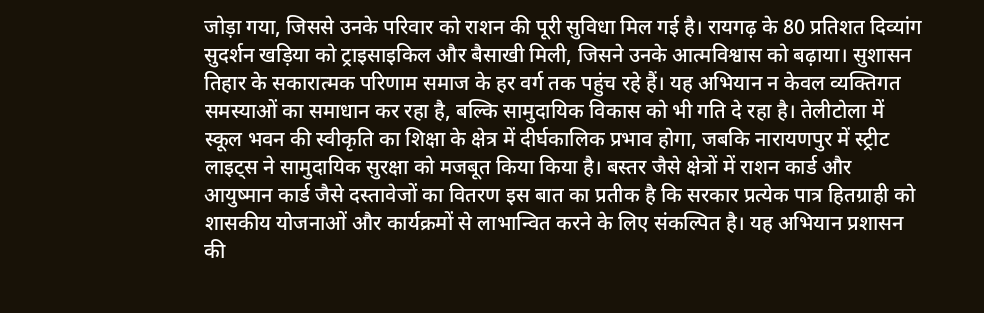जोड़ा गया, जिससे उनके परिवार को राशन की पूरी सुविधा मिल गई है। रायगढ़ के 80 प्रतिशत दिव्यांग सुदर्शन खड़िया को ट्राइसाइकिल और बैसाखी मिली, जिसने उनके आत्मविश्वास को बढ़ाया। सुशासन तिहार के सकारात्मक परिणाम समाज के हर वर्ग तक पहुंच रहे हैं। यह अभियान न केवल व्यक्तिगत समस्याओं का समाधान कर रहा है, बल्कि सामुदायिक विकास को भी गति दे रहा है। तेलीटोला में स्कूल भवन की स्वीकृति का शिक्षा के क्षेत्र में दीर्घकालिक प्रभाव होगा, जबकि नारायणपुर में स्ट्रीट लाइट्स ने सामुदायिक सुरक्षा को मजबूत किया किया है। बस्तर जैसे क्षेत्रों में राशन कार्ड और आयुष्मान कार्ड जैसे दस्तावेजों का वितरण इस बात का प्रतीक है कि सरकार प्रत्येक पात्र हितग्राही को शासकीय योजनाओं और कार्यक्रमों से लाभान्वित करने के लिए संकल्पित है। यह अभियान प्रशासन की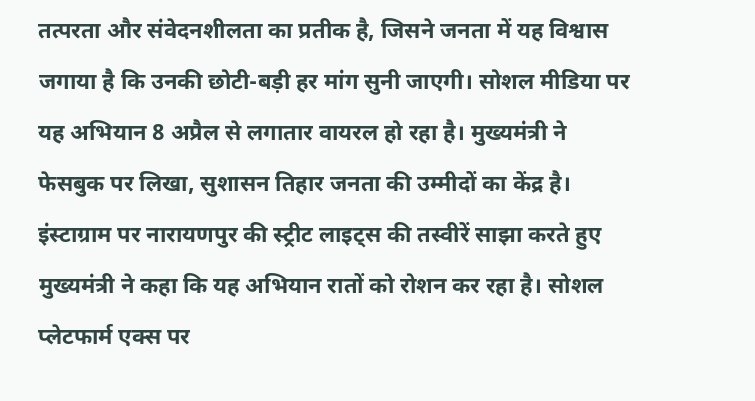तत्परता और संवेदनशीलता का प्रतीक है, जिसने जनता में यह विश्वास जगाया है कि उनकी छोटी-बड़ी हर मांग सुनी जाएगी। सोशल मीडिया पर यह अभियान 8 अप्रैल से लगातार वायरल हो रहा है। मुख्यमंत्री ने फेसबुक पर लिखा, सुशासन तिहार जनता की उम्मीदों का केंद्र है। इंस्टाग्राम पर नारायणपुर की स्ट्रीट लाइट्स की तस्वीरें साझा करते हुए मुख्यमंत्री ने कहा कि यह अभियान रातों को रोशन कर रहा है। सोशल प्लेटफार्म एक्स पर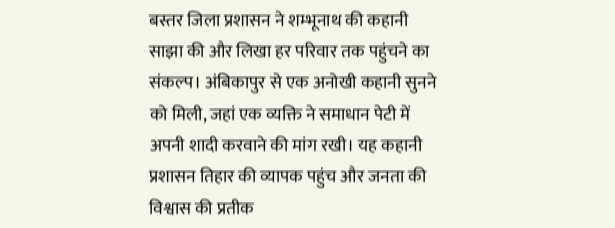बस्तर जिला प्रशासन ने शम्भूनाथ की कहानी साझा की और लिखा हर परिवार तक पहुंचने का संकल्प। अंबिकापुर से एक अनोखी कहानी सुनने को मिली, जहां एक व्यक्ति ने समाधान पेटी में अपनी शादी करवाने की मांग रखी। यह कहानी प्रशासन तिहार की व्यापक पहुंच और जनता की विश्वास की प्रतीक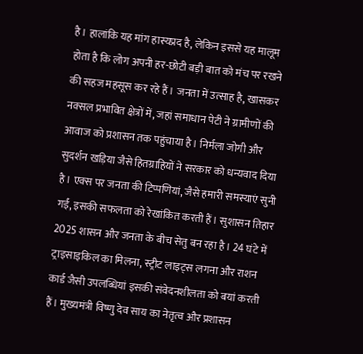है। हालांकि यह मांग हास्यप्रद है, लेकिन इससे यह मालूम होता है कि लोग अपनी हर-छोटी बड़ी बात को मंच पर रखने की सहज महसूस कर रहे हैं। जनता में उत्साह है, खासकर नक्सल प्रभावित क्षेत्रों में, जहां समाधान पेटी ने ग्रामीणों की आवाज को प्रशासन तक पहुंचाया है। निर्मला जोगी और सुदर्शन खड़िया जैसे हितग्राहियों ने सरकार को धन्यवाद दिया है। एक्स पर जनता की टिप्पणियां, जैसे हमारी समस्याएं सुनी गईं, इसकी सफलता को रेखांकित करती हैं। सुशासन तिहार 2025 शासन और जनता के बीच सेतु बन रहा है। 24 घंटे में ट्राइसाइकिल का मिलना, स्ट्रीट लाइट्स लगना और राशन कार्ड जैसी उपलब्धियां इसकी संवेदनशीलता को बयां करती हैं। मुख्यमंत्री विष्णु देव साय का नेतृत्व और प्रशासन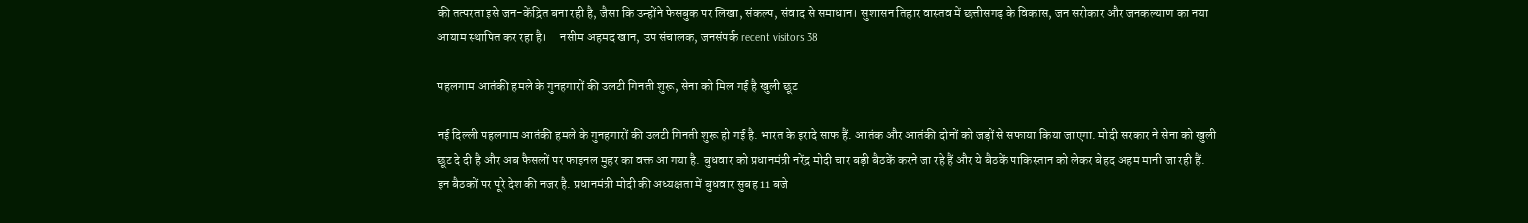की तत्परता इसे जन-केंद्रित बना रही है, जैसा कि उन्होंने फेसबुक पर लिखा, संकल्प, संवाद से समाधान। सुशासन तिहार वास्तव में छत्तीसगढ़ के विकास, जन सरोकार और जनकल्याण का नया आयाम स्थापित कर रहा है।     नसीम अहमद खान, उप संचालक, जनसंपर्क recent visitors 38

पहलगाम आतंकी हमले के गुनहगारों की उलटी गिनती शुरू, सेना को मिल गई है खुली छूट

नई दिल्ली पहलगाम आतंकी हमले के गुनहगारों की उलटी गिनती शुरू हो गई है. भारत के इरादे साफ हैं. आतंक और आतंकी दोनों को जड़ों से सफाया किया जाएगा. मोदी सरकार ने सेना को खुली छूट दे दी है और अब फैसलों पर फाइनल मुहर का वक्त आ गया है. बुधवार को प्रधानमंत्री नरेंद्र मोदी चार बड़ी बैठकें करने जा रहे हैं और ये बैठकें पाकिस्तान को लेकर बेहद अहम मानी जा रही हैं. इन बैठकों पर पूरे देश की नजर है. प्रधानमंत्री मोदी की अध्यक्षता में बुधवार सुबह 11 बजे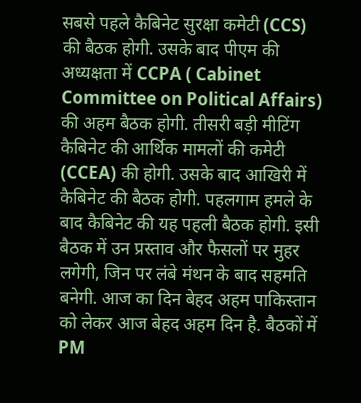सबसे पहले कैबिनेट सुरक्षा कमेटी (CCS) की बैठक होगी. उसके बाद पीएम की अध्यक्षता में CCPA ( Cabinet Committee on Political Affairs) की अहम बैठक होगी. तीसरी बड़ी मीटिंग कैबिनेट की आर्थिक मामलों की कमेटी (CCEA) की होगी. उसके बाद आखिरी में कैबिनेट की बैठक होगी. पहलगाम हमले के बाद कैबिनेट की यह पहली बैठक होगी. इसी बैठक में उन प्रस्ताव और फैसलों पर मुहर लगेगी, जिन पर लंबे मंथन के बाद सहमति बनेगी. आज का दिन बेहद अहम पाकिस्तान को लेकर आज बेहद अहम दिन है. बैठकों में PM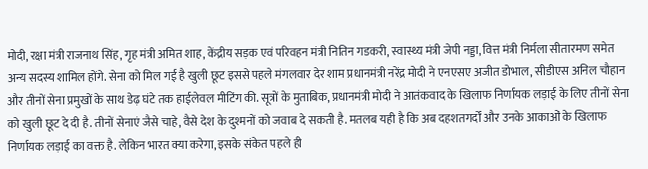मोदी, रक्षा मंत्री राजनाथ सिंह, गृह मंत्री अमित शाह, केंद्रीय सड़क एवं परिवहन मंत्री नितिन गडकरी, स्वास्थ्य मंत्री जेपी नड्डा, वित्त मंत्री निर्मला सीतारमण समेत अन्य सदस्य शामिल होंगे. सेना को मिल गई है खुली छूट इससे पहले मंगलवार देर शाम प्रधानमंत्री नरेंद्र मोदी ने एनएसए अजीत डोभाल, सीडीएस अनिल चौहान और तीनों सेना प्रमुखों के साथ डेढ़ घंटे तक हाईलेवल मीटिंग की. सूत्रों के मुताबिक, प्रधानमंत्री मोदी ने आतंकवाद के खिलाफ निर्णायक लड़ाई के लिए तीनों सेना को खुली छूट दे दी है. तीनों सेनाएं जैसे चाहे, वैसे देश के दुश्मनों को जवाब दे सकती है. मतलब यही है कि अब दहशतगर्दों और उनके आकाओं के खिलाफ निर्णायक लड़ाई का वक्त है. लेकिन भारत क्या करेगा, इसके संकेत पहले ही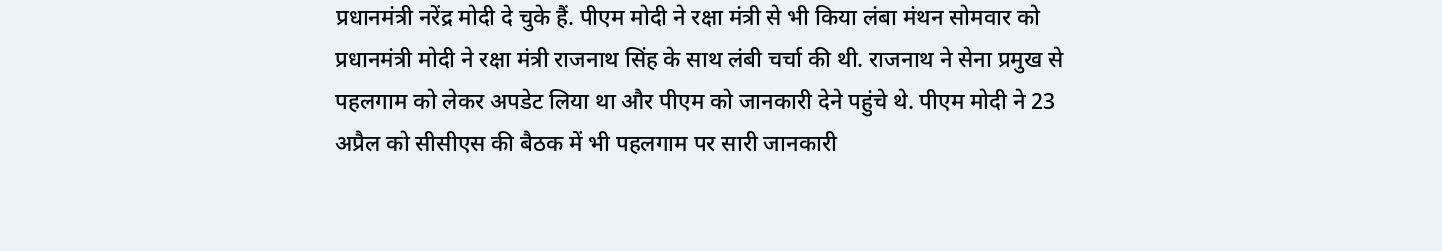प्रधानमंत्री नरेंद्र मोदी दे चुके हैं. पीएम मोदी ने रक्षा मंत्री से भी किया लंबा मंथन सोमवार को प्रधानमंत्री मोदी ने रक्षा मंत्री राजनाथ सिंह के साथ लंबी चर्चा की थी. राजनाथ ने सेना प्रमुख से पहलगाम को लेकर अपडेट लिया था और पीएम को जानकारी देने पहुंचे थे. पीएम मोदी ने 23 अप्रैल को सीसीएस की बैठक में भी पहलगाम पर सारी जानकारी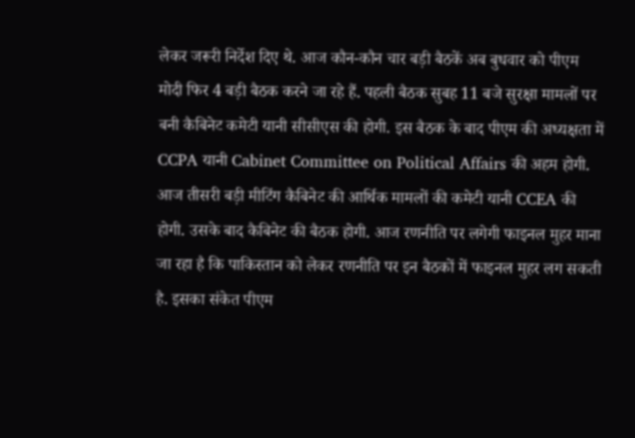लेकर जरूरी निर्देश दिए थे. आज कौन-कौन चार बड़ी बैठकें अब बुधवार को पीएम मोदी फिर 4 बड़ी बैठक करने जा रहे हैं. पहली बैठक सुबह 11 बजे सुरक्षा मामलों पर बनी कैबिनेट कमेटी यानी सीसीएस की होगी. इस बैठक के बाद पीएम की अध्यक्षता में CCPA यानी Cabinet Committee on Political Affairs की अहम होगी. आज तीसरी बड़ी मीटिंग कैबिनेट की आर्थिक मामलों की कमेटी यानी CCEA की होगी. उसके बाद कैबिनेट की बैठक होगी. आज रणनीति पर लगेगी फाइनल मुहर माना जा रहा है कि पाकिस्तान को लेकर रणनीति पर इन बैठकों में फाइनल मुहर लग सकती है. इसका संकेत पीएम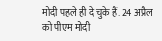मोदी पहले ही दे चुके हैं. 24 अप्रैल को पीएम मोदी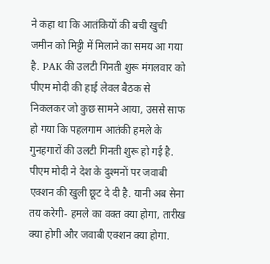ने कहा था कि आतंकियों की बची खुची जमीन को मिट्टी में मिलाने का समय आ गया है. PAK की उलटी गिनती शुरू मंगलवार को पीएम मोदी की हाई लेवल बैठक से निकलकर जो कुछ सामने आया, उससे साफ हो गया कि पहलगाम आतंकी हमले के गुनहगारों की उलटी गिनती शुरू हो गई है. पीएम मोदी ने देश के दुश्मनों पर जवाबी एक्शन की खुली छूट दे दी है. यानी अब सेना तय करेगी- हमले का वक्त क्या होगा, तारीख क्या होगी और जवाबी एक्शन क्या होगा.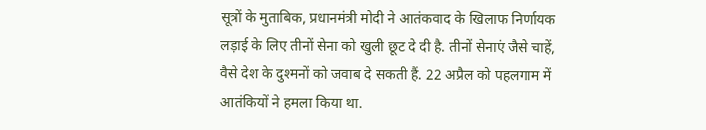सूत्रों के मुताबिक, प्रधानमंत्री मोदी ने आतंकवाद के खिलाफ निर्णायक लड़ाई के लिए तीनों सेना को खुली छूट दे दी है. तीनों सेनाएं जैसे चाहें, वैसे देश के दुश्मनों को जवाब दे सकती हैं. 22 अप्रैल को पहलगाम में आतंकियों ने हमला किया था.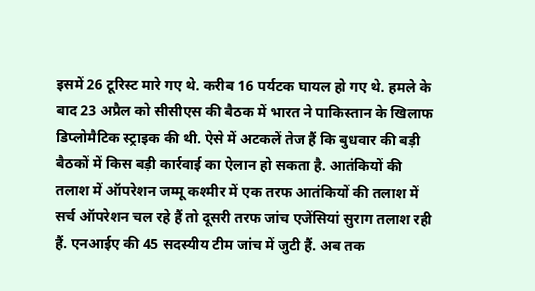इसमें 26 टूरिस्ट मारे गए थे. करीब 16 पर्यटक घायल हो गए थे. हमले के बाद 23 अप्रैल को सीसीएस की बैठक में भारत ने पाकिस्तान के खिलाफ डिप्लोमैटिक स्ट्राइक की थी. ऐसे में अटकलें तेज हैं कि बुधवार की बड़ी बैठकों में किस बड़ी कार्रवाई का ऐलान हो सकता है. आतंकियों की तलाश में ऑपरेशन जम्मू कश्मीर में एक तरफ आतंकियों की तलाश में सर्च ऑपरेशन चल रहे हैं तो दूसरी तरफ जांच एजेंसियां सुराग तलाश रही हैं. एनआईए की 45 सदस्यीय टीम जांच में जुटी हैं. अब तक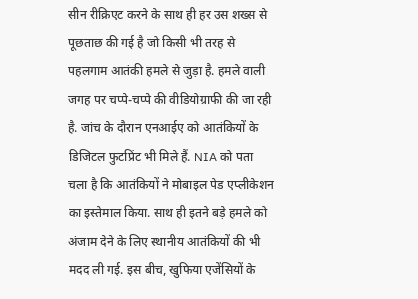सीन रीक्रिएट करने के साथ ही हर उस शख्स से पूछताछ की गई है जो किसी भी तरह से पहलगाम आतंकी हमले से जुड़ा है. हमले वाली जगह पर चप्पे-चप्पे की वीडियोग्राफी की जा रही है. जांच के दौरान एनआईए को आतंकियों के डिजिटल फुटप्रिंट भी मिले हैं. NIA को पता चला है कि आतंकियों ने मोबाइल पेड एप्लीकेशन का इस्तेमाल किया. साथ ही इतने बड़े हमले को अंजाम देने के लिए स्थानीय आतंकियों की भी मदद ली गई. इस बीच, खुफिया एजेंसियों के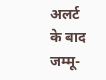अलर्ट के बाद जम्मू-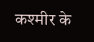कश्मीर के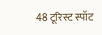48 टूरिस्ट स्पॉट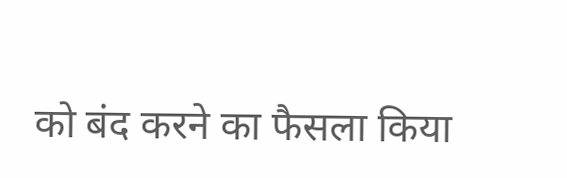को बंद करने का फैसला किया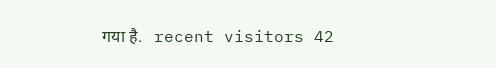गया है.   recent visitors 42